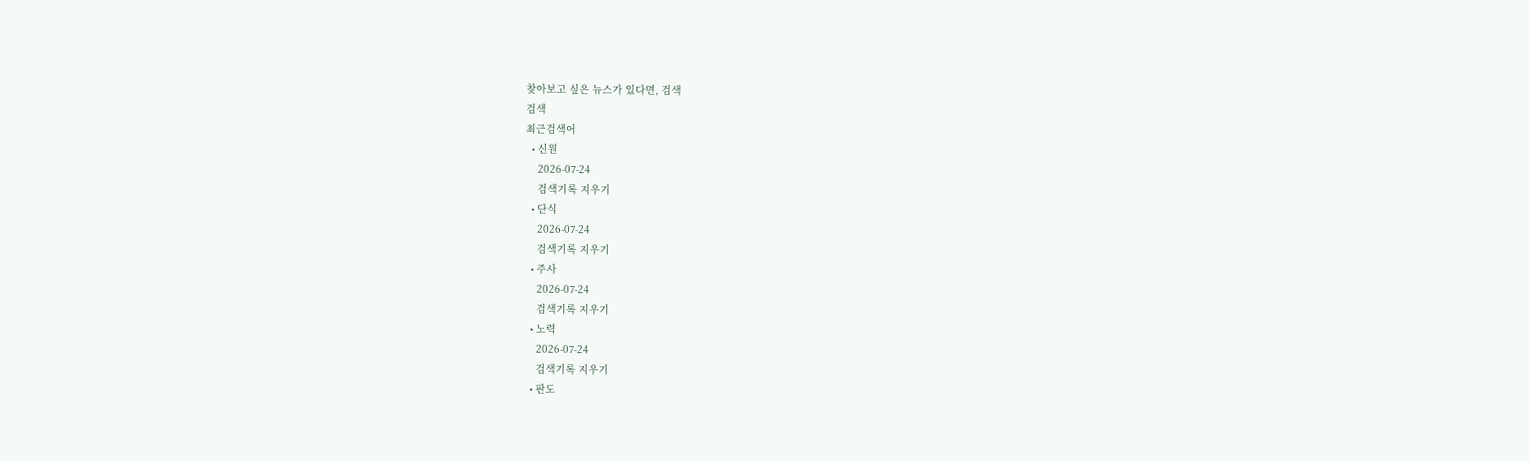찾아보고 싶은 뉴스가 있다면, 검색
검색
최근검색어
  • 신원
    2026-07-24
    검색기록 지우기
  • 단식
    2026-07-24
    검색기록 지우기
  • 주사
    2026-07-24
    검색기록 지우기
  • 노력
    2026-07-24
    검색기록 지우기
  • 판도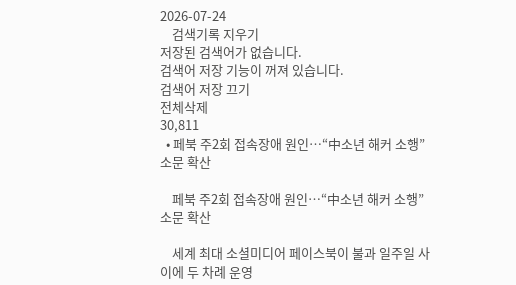2026-07-24
    검색기록 지우기
저장된 검색어가 없습니다.
검색어 저장 기능이 꺼져 있습니다.
검색어 저장 끄기
전체삭제
30,811
  • 페북 주2회 접속장애 원인…“中소년 해커 소행” 소문 확산

    페북 주2회 접속장애 원인…“中소년 해커 소행” 소문 확산

    세계 최대 소셜미디어 페이스북이 불과 일주일 사이에 두 차례 운영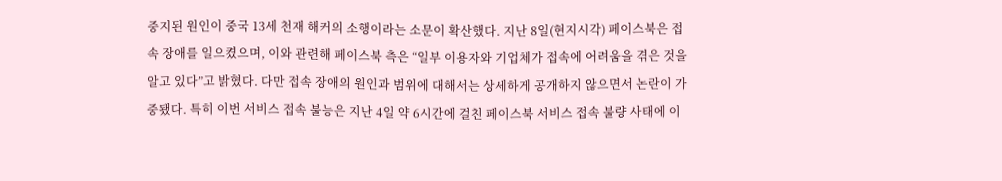중지된 원인이 중국 13세 천재 해커의 소행이라는 소문이 확산했다. 지난 8일(현지시각) 페이스북은 접속 장애를 일으켰으며, 이와 관련해 페이스북 측은 “일부 이용자와 기업체가 접속에 어려움을 겪은 것을 알고 있다”고 밝혔다. 다만 접속 장애의 원인과 범위에 대해서는 상세하게 공개하지 않으면서 논란이 가중됐다. 특히 이번 서비스 접속 불능은 지난 4일 약 6시간에 걸친 페이스북 서비스 접속 불량 사태에 이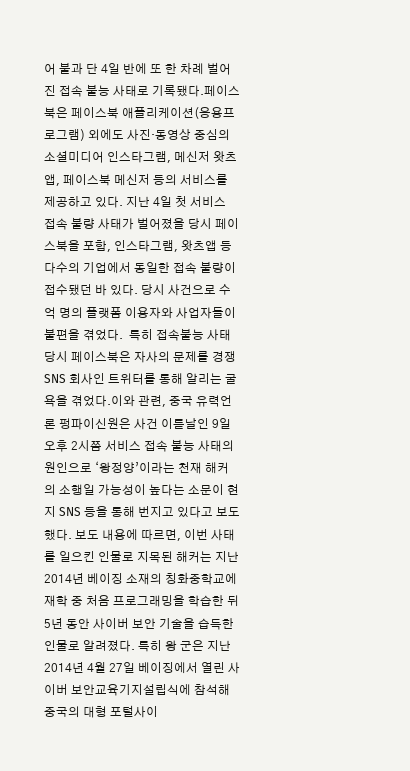어 불과 단 4일 반에 또 한 차례 벌어진 접속 불능 사태로 기록됐다.페이스북은 페이스북 애플리케이션(응용프로그램) 외에도 사진·동영상 중심의 소셜미디어 인스타그램, 메신저 왓츠앱, 페이스북 메신저 등의 서비스를 제공하고 있다. 지난 4일 첫 서비스 접속 불량 사태가 벌어졌을 당시 페이스북을 포함, 인스타그램, 왓츠앱 등 다수의 기업에서 동일한 접속 불량이 접수됐던 바 있다. 당시 사건으로 수억 명의 플랫폼 이용자와 사업자들이 불편을 겪었다.  특히 접속불능 사태 당시 페이스북은 자사의 문제를 경쟁 SNS 회사인 트위터를 통해 알리는 굴욕을 겪었다.이와 관련, 중국 유력언론 펑파이신원은 사건 이튿날인 9일 오후 2시쯤 서비스 접속 불능 사태의 원인으로 ‘왕정양’이라는 천재 해커의 소행일 가능성이 높다는 소문이 현지 SNS 등을 통해 번지고 있다고 보도했다. 보도 내용에 따르면, 이번 사태를 일으킨 인물로 지목된 해커는 지난 2014년 베이징 소재의 칭화중학교에 재학 중 처음 프로그래밍을 학습한 뒤 5년 동안 사이버 보안 기술을 습득한 인물로 알려졌다. 특히 왕 군은 지난 2014년 4월 27일 베이징에서 열린 사이버 보안교육기지설립식에 참석해 중국의 대형 포털사이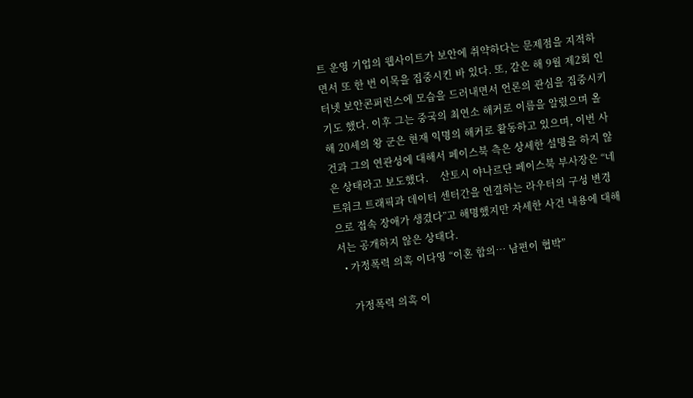트 운영 기업의 웹사이트가 보안에 취약하다는 문제점을 지적하면서 또 한 번 이목을 집중시킨 바 있다. 또, 같은 해 9월 제2회 인터넷 보안콘퍼런스에 모습을 드러내면서 언론의 관심을 집중시키기도 했다. 이후 그는 중국의 최연소 해커로 이름을 알렸으며 올해 20세의 왕 군은 현재 익명의 해커로 활동하고 있으며, 이번 사건과 그의 연관성에 대해서 페이스북 측은 상세한 설명을 하지 않은 상태라고 보도했다.    산토시 야나르단 페이스북 부사장은 “네트워크 트래픽과 데이터 센터간을 연결하는 라우터의 구성 변경으로 접속 장애가 생겼다”고 해명했지만 자세한 사건 내용에 대해서는 공개하지 않은 상태다.
  • 가정폭력 의혹 이다영 “이혼 합의… 남편이 협박”

    가정폭력 의혹 이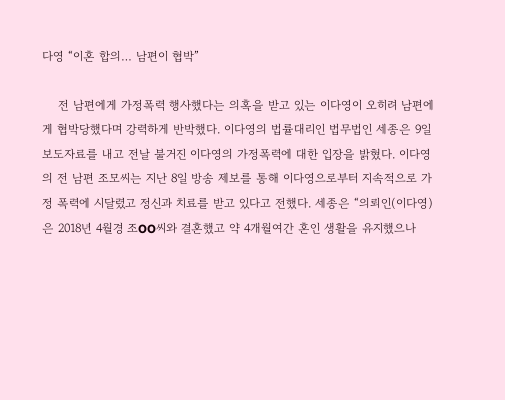다영 “이혼 합의… 남편이 협박”

    전 남편에게 가정폭력 행사했다는 의혹을 받고 있는 이다영이 오히려 남편에게 협박당했다며 강력하게 반박했다. 이다영의 법률대리인 법무법인 세종은 9일 보도자료를 내고 전날 불거진 이다영의 가정폭력에 대한 입장을 밝혔다. 이다영의 전 남편 조모씨는 지난 8일 방송 제보를 통해 이다영으로부터 지속적으로 가정 폭력에 시달렸고 정신과 치료를 받고 있다고 전했다. 세종은 “의뢰인(이다영)은 2018년 4월경 조OO씨와 결혼했고 약 4개월여간 혼인 생활을 유지했으나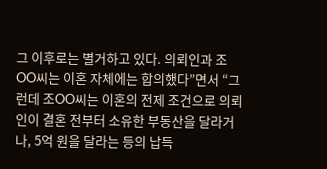그 이후로는 별거하고 있다. 의뢰인과 조OO씨는 이혼 자체에는 합의했다”면서 “그런데 조OO씨는 이혼의 전제 조건으로 의뢰인이 결혼 전부터 소유한 부동산을 달라거나, 5억 원을 달라는 등의 납득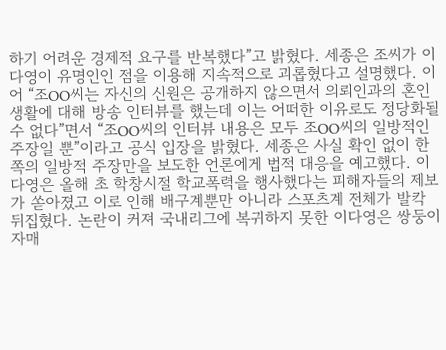하기 어려운 경제적 요구를 반복했다”고 밝혔다. 세종은 조씨가 이다영이 유명인인 점을 이용해 지속적으로 괴롭혔다고 설명했다. 이어 “조OO씨는 자신의 신원은 공개하지 않으면서 의뢰인과의 혼인생활에 대해 방송 인터뷰를 했는데 이는 어떠한 이유로도 정당화될 수 없다”면서 “조OO씨의 인터뷰 내용은 모두 조OO씨의 일방적인 주장일 뿐”이라고 공식 입장을 밝혔다. 세종은 사실 확인 없이 한쪽의 일방적 주장만을 보도한 언론에게 법적 대응을 예고했다. 이다영은 올해 초 학창시절 학교폭력을 행사했다는 피해자들의 제보가 쏟아졌고 이로 인해 배구계뿐만 아니라 스포츠계 전체가 발칵 뒤집혔다. 논란이 커져 국내리그에 복귀하지 못한 이다영은 쌍둥이 자매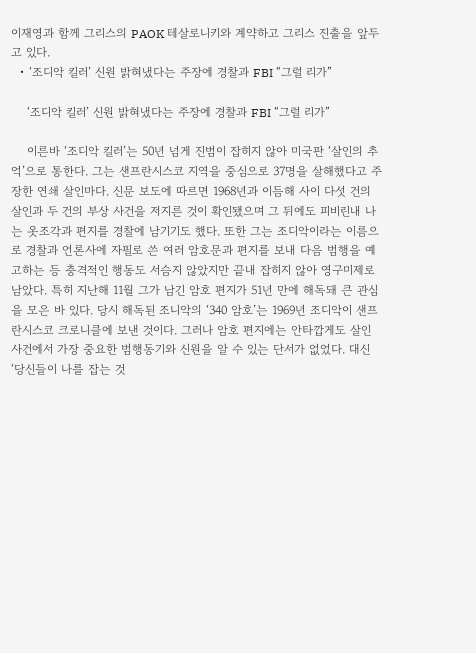이재영과 함께 그리스의 PAOK 테살로니키와 계약하고 그리스 진출을 앞두고 있다.
  • ‘조디악 킬러’ 신원 밝혀냈다는 주장에 경찰과 FBI “그럴 리가”

    ‘조디악 킬러’ 신원 밝혀냈다는 주장에 경찰과 FBI “그럴 리가”

    이른바 ‘조디악 킬러’는 50년 넘게 진범이 잡히지 않아 미국판 ‘살인의 추억’으로 통한다. 그는 샌프란시스코 지역을 중심으로 37명을 살해했다고 주장한 연쇄 살인마다. 신문 보도에 따르면 1968년과 이듬해 사이 다섯 건의 살인과 두 건의 부상 사건을 저지른 것이 확인됐으며 그 뒤에도 피비린내 나는 옷조각과 편지를 경찰에 남기기도 했다. 또한 그는 조디악이라는 이름으로 경찰과 언론사에 자필로 쓴 여러 암호문과 편지를 보내 다음 범행을 예고하는 등 충격적인 행동도 서슴지 않았지만 끝내 잡히지 않아 영구미제로 남았다. 특히 지난해 11월 그가 남긴 암호 편지가 51년 만에 해독돼 큰 관심을 모은 바 있다. 당시 해독된 조니악의 ‘340 암호’는 1969년 조디악이 샌프란시스코 크로니클에 보낸 것이다. 그러나 암호 편지에는 안타깝게도 살인 사건에서 가장 중요한 범행동기와 신원을 알 수 있는 단서가 없었다. 대신 ‘당신들이 나를 잡는 것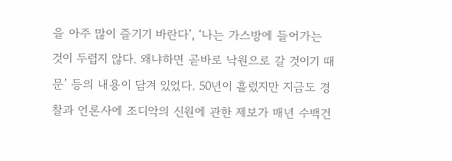을 아주 많이 즐기기 바란다’, ‘나는 가스방에 들어가는 것이 두렵지 않다. 왜냐하면 곧바로 낙원으로 갈 것이기 때문’ 등의 내용이 담겨 있었다. 50년이 흘렀지만 지금도 경찰과 언론사에 조디악의 신원에 관한 제보가 매년 수백건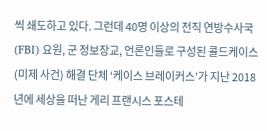씩 쇄도하고 있다. 그런데 40명 이상의 전직 연방수사국(FBI) 요원, 군 정보장교, 언론인들로 구성된 콜드케이스(미제 사건) 해결 단체 ‘케이스 브레이커스’가 지난 2018년에 세상을 떠난 게리 프랜시스 포스테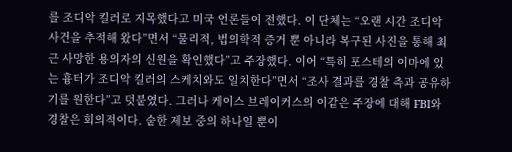를 조디악 킬러로 지목했다고 미국 언론들이 전했다. 이 단체는 “오랜 시간 조디악 사건을 추적해 왔다”면서 “물리적, 법의학적 증거 뿐 아니라 복구된 사진을 통해 최근 사망한 용의자의 신원을 확인했다”고 주장했다. 이어 “특히 포스테의 이마에 있는 흉터가 조디악 킬러의 스케치와도 일치한다”면서 “조사 결과를 경찰 측과 공유하기를 원한다”고 덧붙였다. 그러나 케이스 브레이커스의 이같은 주장에 대해 FBI와 경찰은 회의적이다. 숱한 제보 중의 하나일 뿐이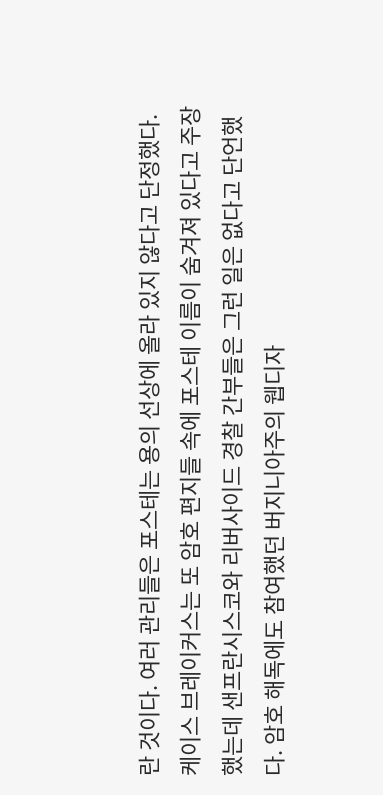란 것이다. 여러 관리들은 포스테는 용의 선상에 올라 있지 않다고 단정했다. 케이스 브레이커스는 또 암호 편지들 속에 포스테 이름이 숨겨져 있다고 주장했는데 샌프란시스코와 리버사이드 경찰 간부들은 그런 일은 없다고 단언했다. 암호 해독에도 참여했던 버지니아주의 웹디자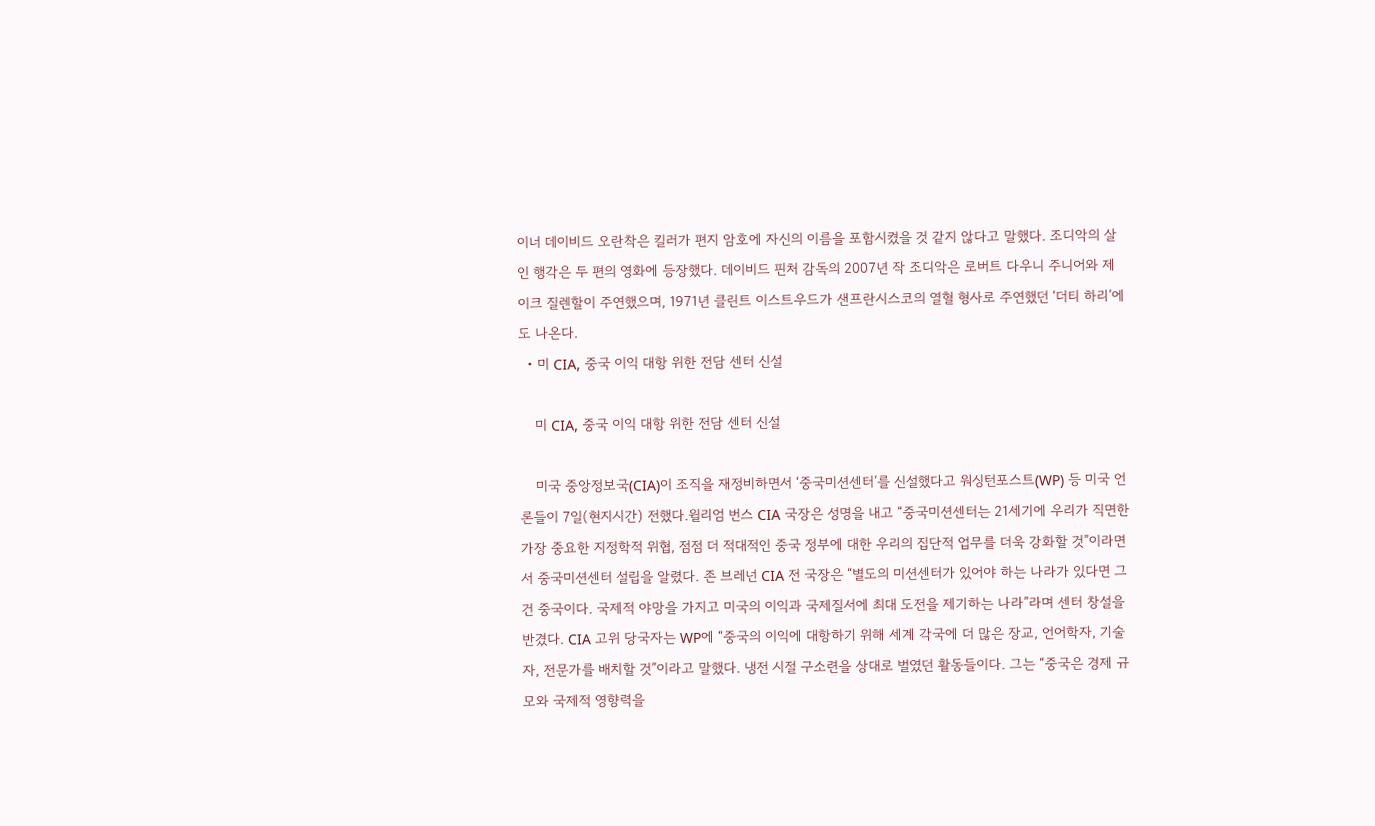이너 데이비드 오란착은 킬러가 편지 암호에 자신의 이름을 포함시켰을 것 같지 않다고 말했다. 조디악의 살인 행각은 두 편의 영화에 등장했다. 데이비드 핀처 감독의 2007년 작 조디악은 로버트 다우니 주니어와 제이크 질렌할이 주연했으며, 1971년 클린트 이스트우드가 샌프란시스코의 열혈 형사로 주연했던 ‘더티 하리’에도 나온다.
  • 미 CIA, 중국 이익 대항 위한 전담 센터 신설

    미 CIA, 중국 이익 대항 위한 전담 센터 신설

    미국 중앙정보국(CIA)이 조직을 재정비하면서 ‘중국미션센터’를 신설했다고 워싱턴포스트(WP) 등 미국 언론들이 7일(현지시간) 전했다.윌리엄 번스 CIA 국장은 성명을 내고 “중국미션센터는 21세기에 우리가 직면한 가장 중요한 지정학적 위협, 점점 더 적대적인 중국 정부에 대한 우리의 집단적 업무를 더욱 강화할 것”이라면서 중국미션센터 설립을 알렸다. 존 브레넌 CIA 전 국장은 “별도의 미션센터가 있어야 하는 나라가 있다면 그건 중국이다. 국제적 야망을 가지고 미국의 이익과 국제질서에 최대 도전을 제기하는 나라”라며 센터 창설을 반겼다. CIA 고위 당국자는 WP에 “중국의 이익에 대항하기 위해 세계 각국에 더 많은 장교, 언어학자, 기술자, 전문가를 배치할 것”이라고 말했다. 냉전 시절 구소련을 상대로 벌였던 활동들이다. 그는 “중국은 경제 규모와 국제적 영향력을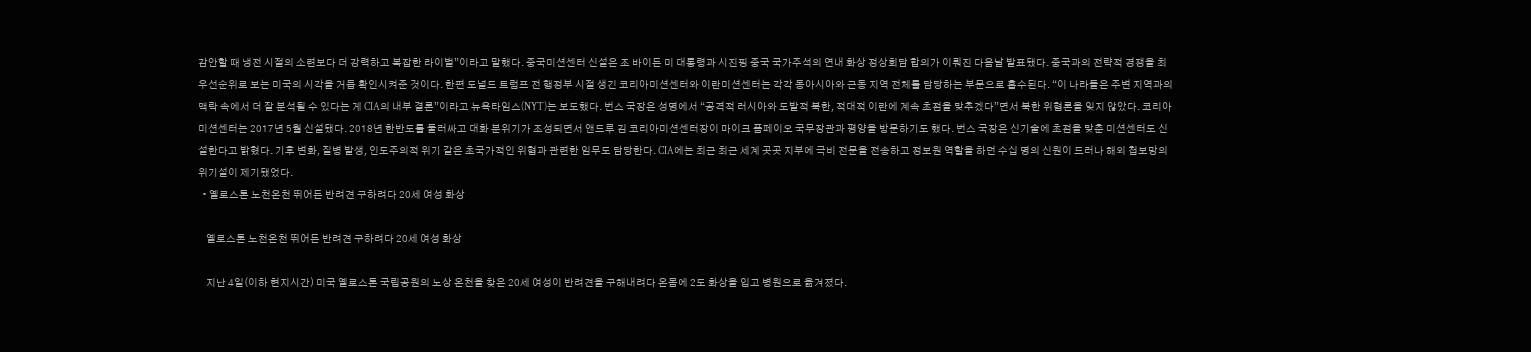감안할 때 냉전 시절의 소련보다 더 강력하고 복잡한 라이벌”이라고 말했다. 중국미션센터 신설은 조 바이든 미 대통령과 시진핑 중국 국가주석의 연내 화상 정상회담 합의가 이뤄진 다음날 발표됐다. 중국과의 전략적 경쟁을 최우선순위로 보는 미국의 시각을 거듭 확인시켜준 것이다. 한편 도널드 트럼프 전 행정부 시절 생긴 코리아미션센터와 이란미션센터는 각각 동아시아와 근동 지역 전체를 담당하는 부문으로 흡수된다. “이 나라들은 주변 지역과의 맥락 속에서 더 잘 분석될 수 있다는 게 CIA의 내부 결론”이라고 뉴욕타임스(NYT)는 보도했다. 번스 국장은 성명에서 “공격적 러시아와 도발적 북한, 적대적 이란에 계속 초점을 맞추겠다”면서 북한 위협론을 잊지 않았다. 코리아미션센터는 2017년 5월 신설됐다. 2018년 한반도를 둘러싸고 대화 분위기가 조성되면서 앤드루 김 코리아미션센터장이 마이크 폼페이오 국무장관과 평양을 방문하기도 했다. 번스 국장은 신기술에 초점을 맞춘 미션센터도 신설한다고 밝혔다. 기후 변화, 질병 발생, 인도주의적 위기 같은 초국가적인 위협과 관련한 임무도 담당한다. CIA에는 최근 최근 세계 곳곳 지부에 극비 전문을 전송하고 정보원 역할을 하던 수십 명의 신원이 드러나 해외 첩보망의 위기설이 제기됐었다.
  • 옐로스톤 노천온천 뛰어든 반려견 구하려다 20세 여성 화상

    옐로스톤 노천온천 뛰어든 반려견 구하려다 20세 여성 화상

    지난 4일(이하 현지시간) 미국 옐로스톤 국립공원의 노상 온천을 찾은 20세 여성이 반려견을 구해내려다 온몸에 2도 화상을 입고 병원으로 옮겨졌다.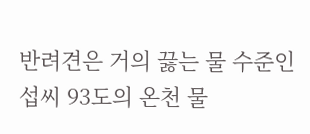반려견은 거의 끓는 물 수준인 섭씨 93도의 온천 물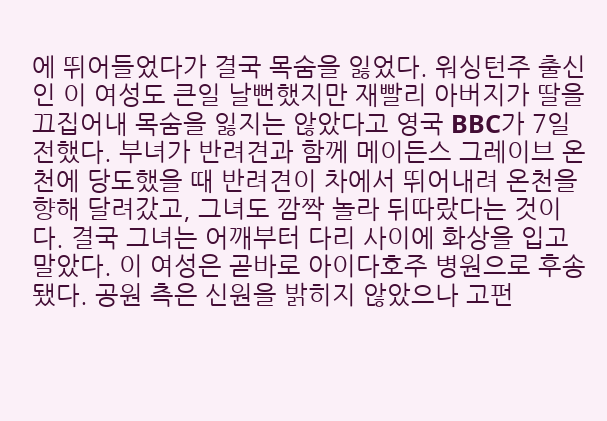에 뛰어들었다가 결국 목숨을 잃었다. 워싱턴주 출신인 이 여성도 큰일 날뻔했지만 재빨리 아버지가 딸을 끄집어내 목숨을 잃지는 않았다고 영국 BBC가 7일 전했다. 부녀가 반려견과 함께 메이든스 그레이브 온천에 당도했을 때 반려견이 차에서 뛰어내려 온천을 향해 달려갔고, 그녀도 깜짝 놀라 뒤따랐다는 것이다. 결국 그녀는 어깨부터 다리 사이에 화상을 입고 말았다. 이 여성은 곧바로 아이다호주 병원으로 후송됐다. 공원 측은 신원을 밝히지 않았으나 고펀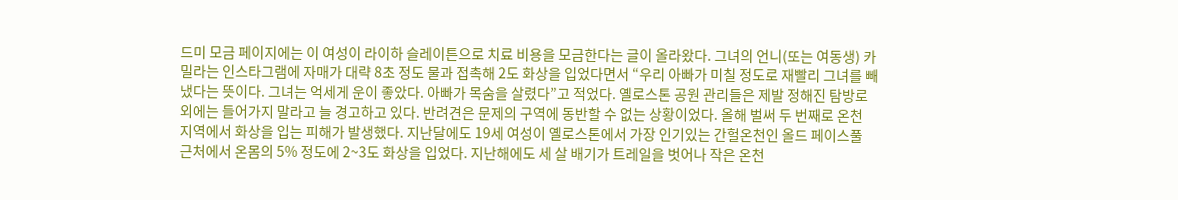드미 모금 페이지에는 이 여성이 라이하 슬레이튼으로 치료 비용을 모금한다는 글이 올라왔다. 그녀의 언니(또는 여동생) 카밀라는 인스타그램에 자매가 대략 8초 정도 물과 접촉해 2도 화상을 입었다면서 “우리 아빠가 미칠 정도로 재빨리 그녀를 빼냈다는 뜻이다. 그녀는 억세게 운이 좋았다. 아빠가 목숨을 살렸다”고 적었다. 옐로스톤 공원 관리들은 제발 정해진 탐방로 외에는 들어가지 말라고 늘 경고하고 있다. 반려견은 문제의 구역에 동반할 수 없는 상황이었다. 올해 벌써 두 번째로 온천 지역에서 화상을 입는 피해가 발생했다. 지난달에도 19세 여성이 옐로스톤에서 가장 인기있는 간헐온천인 올드 페이스풀 근처에서 온몸의 5% 정도에 2~3도 화상을 입었다. 지난해에도 세 살 배기가 트레일을 벗어나 작은 온천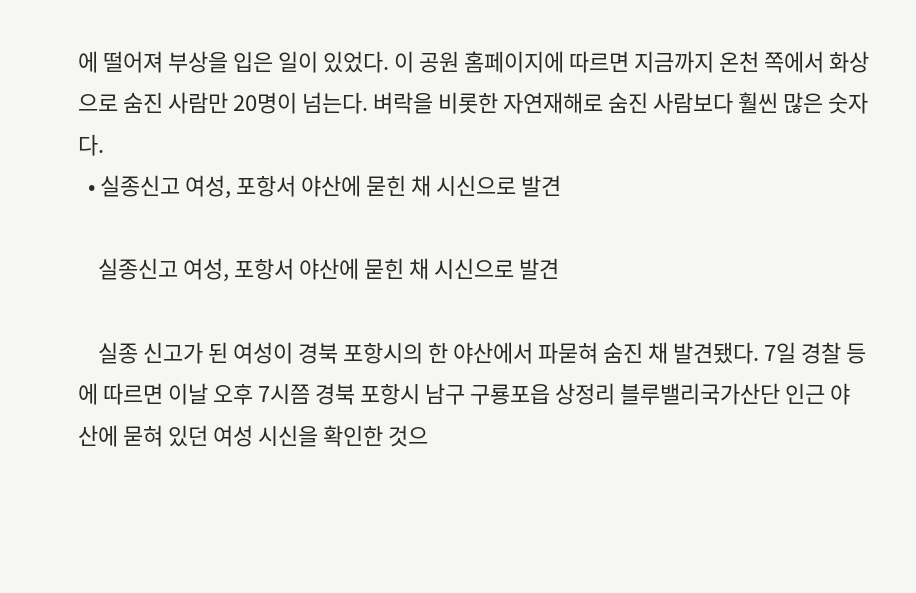에 떨어져 부상을 입은 일이 있었다. 이 공원 홈페이지에 따르면 지금까지 온천 쪽에서 화상으로 숨진 사람만 20명이 넘는다. 벼락을 비롯한 자연재해로 숨진 사람보다 훨씬 많은 숫자다.
  • 실종신고 여성, 포항서 야산에 묻힌 채 시신으로 발견

    실종신고 여성, 포항서 야산에 묻힌 채 시신으로 발견

    실종 신고가 된 여성이 경북 포항시의 한 야산에서 파묻혀 숨진 채 발견됐다. 7일 경찰 등에 따르면 이날 오후 7시쯤 경북 포항시 남구 구룡포읍 상정리 블루밸리국가산단 인근 야산에 묻혀 있던 여성 시신을 확인한 것으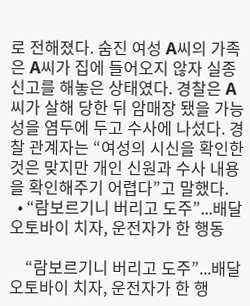로 전해졌다. 숨진 여성 A씨의 가족은 A씨가 집에 들어오지 않자 실종 신고를 해놓은 상태였다. 경찰은 A씨가 살해 당한 뒤 암매장 됐을 가능성을 염두에 두고 수사에 나섰다. 경찰 관계자는 “여성의 시신을 확인한 것은 맞지만 개인 신원과 수사 내용을 확인해주기 어렵다”고 말했다.
  • “람보르기니 버리고 도주”...배달 오토바이 치자, 운전자가 한 행동

    “람보르기니 버리고 도주”...배달 오토바이 치자, 운전자가 한 행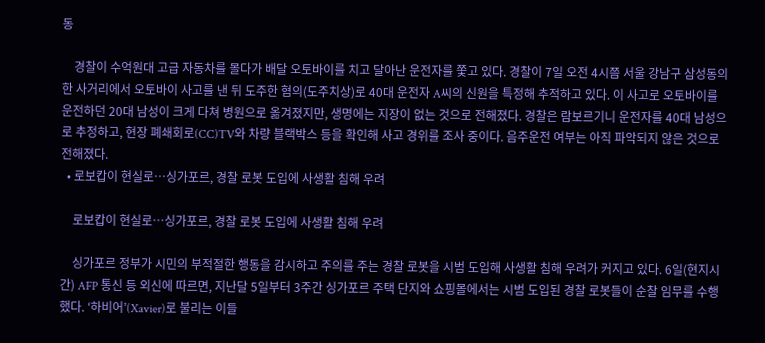동

    경찰이 수억원대 고급 자동차를 몰다가 배달 오토바이를 치고 달아난 운전자를 쫓고 있다. 경찰이 7일 오전 4시쯤 서울 강남구 삼성동의 한 사거리에서 오토바이 사고를 낸 뒤 도주한 혐의(도주치상)로 40대 운전자 A씨의 신원을 특정해 추적하고 있다. 이 사고로 오토바이를 운전하던 20대 남성이 크게 다쳐 병원으로 옮겨졌지만, 생명에는 지장이 없는 것으로 전해졌다. 경찰은 람보르기니 운전자를 40대 남성으로 추정하고, 현장 폐쇄회로(CC)TV와 차량 블랙박스 등을 확인해 사고 경위를 조사 중이다. 음주운전 여부는 아직 파악되지 않은 것으로 전해졌다.
  • 로보캅이 현실로…싱가포르, 경찰 로봇 도입에 사생활 침해 우려

    로보캅이 현실로…싱가포르, 경찰 로봇 도입에 사생활 침해 우려

    싱가포르 정부가 시민의 부적절한 행동을 감시하고 주의를 주는 경찰 로봇을 시범 도입해 사생활 침해 우려가 커지고 있다. 6일(현지시간) AFP 통신 등 외신에 따르면, 지난달 5일부터 3주간 싱가포르 주택 단지와 쇼핑몰에서는 시범 도입된 경찰 로봇들이 순찰 임무를 수행했다. ‘하비어’(Xavier)로 불리는 이들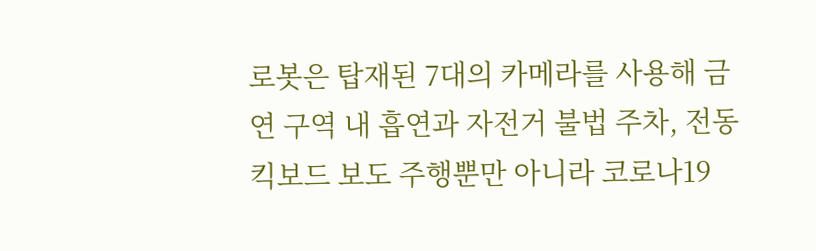로봇은 탑재된 7대의 카메라를 사용해 금연 구역 내 흡연과 자전거 불법 주차, 전동 킥보드 보도 주행뿐만 아니라 코로나19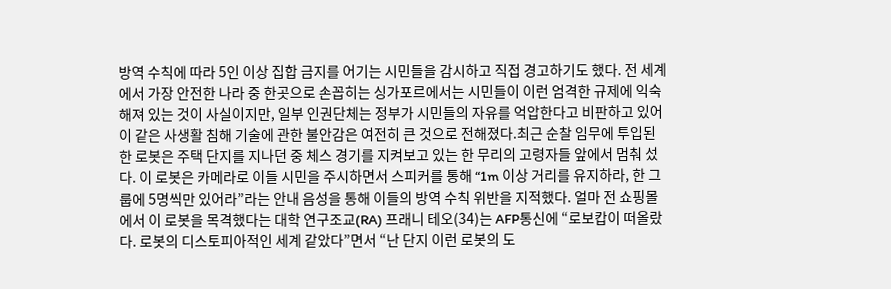방역 수칙에 따라 5인 이상 집합 금지를 어기는 시민들을 감시하고 직접 경고하기도 했다. 전 세계에서 가장 안전한 나라 중 한곳으로 손꼽히는 싱가포르에서는 시민들이 이런 엄격한 규제에 익숙해져 있는 것이 사실이지만, 일부 인권단체는 정부가 시민들의 자유를 억압한다고 비판하고 있어 이 같은 사생활 침해 기술에 관한 불안감은 여전히 큰 것으로 전해졌다.최근 순찰 임무에 투입된 한 로봇은 주택 단지를 지나던 중 체스 경기를 지켜보고 있는 한 무리의 고령자들 앞에서 멈춰 섰다. 이 로봇은 카메라로 이들 시민을 주시하면서 스피커를 통해 “1m 이상 거리를 유지하라, 한 그룹에 5명씩만 있어라”라는 안내 음성을 통해 이들의 방역 수칙 위반을 지적했다. 얼마 전 쇼핑몰에서 이 로봇을 목격했다는 대학 연구조교(RA) 프래니 테오(34)는 AFP통신에 “로보캅이 떠올랐다. 로봇의 디스토피아적인 세계 같았다”면서 “난 단지 이런 로봇의 도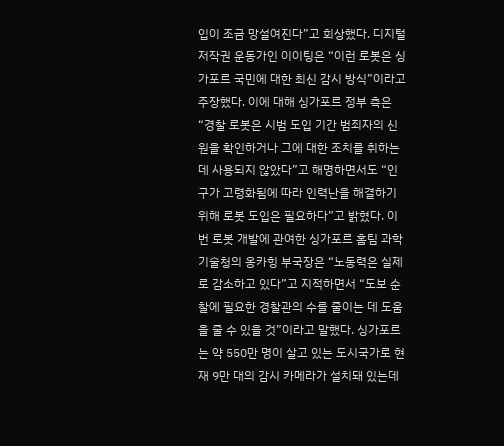입이 조금 망설여진다”고 회상했다. 디지털저작권 운동가인 이이팅은 “이런 로봇은 싱가포르 국민에 대한 최신 감시 방식”이라고 주장했다. 이에 대해 싱가포르 정부 측은 “경찰 로봇은 시범 도입 기간 범죄자의 신원을 확인하거나 그에 대한 조치를 취하는 데 사용되지 않았다”고 해명하면서도 “인구가 고령화됨에 따라 인력난을 해결하기 위해 로봇 도입은 필요하다”고 밝혔다. 이번 로봇 개발에 관여한 싱가포르 홈팀 과학기술청의 옹카힝 부국장은 “노동력은 실제로 감소하고 있다”고 지적하면서 “도보 순찰에 필요한 경찰관의 수를 줄이는 데 도움을 줄 수 있을 것”이라고 말했다. 싱가포르는 약 550만 명이 살고 있는 도시국가로 현재 9만 대의 감시 카메라가 설치돼 있는데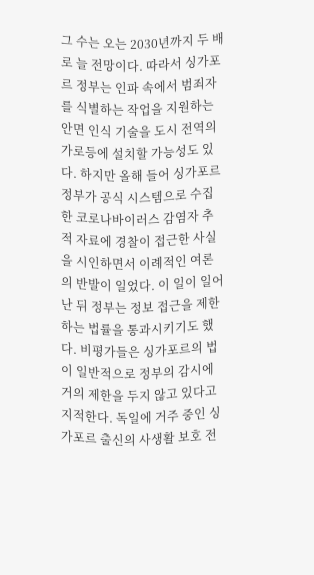그 수는 오는 2030년까지 두 배로 늘 전망이다. 따라서 싱가포르 정부는 인파 속에서 범죄자를 식별하는 작업을 지원하는 안면 인식 기술을 도시 전역의 가로등에 설치할 가능성도 있다. 하지만 올해 들어 싱가포르 정부가 공식 시스템으로 수집한 코로나바이러스 감염자 추적 자료에 경찰이 접근한 사실을 시인하면서 이례적인 여론의 반발이 일었다. 이 일이 일어난 뒤 정부는 정보 접근을 제한하는 법률을 통과시키기도 했다. 비평가들은 싱가포르의 법이 일반적으로 정부의 감시에 거의 제한을 두지 않고 있다고 지적한다. 독일에 거주 중인 싱가포르 출신의 사생활 보호 전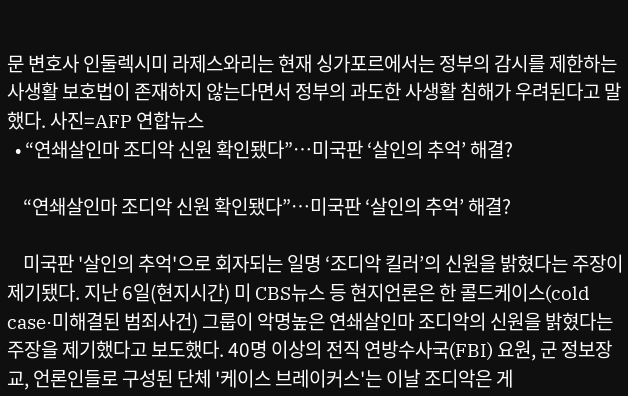문 변호사 인둘렉시미 라제스와리는 현재 싱가포르에서는 정부의 감시를 제한하는 사생활 보호법이 존재하지 않는다면서 정부의 과도한 사생활 침해가 우려된다고 말했다. 사진=AFP 연합뉴스
  • “연쇄살인마 조디악 신원 확인됐다”…미국판 ‘살인의 추억’ 해결?

    “연쇄살인마 조디악 신원 확인됐다”…미국판 ‘살인의 추억’ 해결?

    미국판 '살인의 추억'으로 회자되는 일명 ‘조디악 킬러’의 신원을 밝혔다는 주장이 제기됐다. 지난 6일(현지시간) 미 CBS뉴스 등 현지언론은 한 콜드케이스(cold case·미해결된 범죄사건) 그룹이 악명높은 연쇄살인마 조디악의 신원을 밝혔다는 주장을 제기했다고 보도했다. 40명 이상의 전직 연방수사국(FBI) 요원, 군 정보장교, 언론인들로 구성된 단체 '케이스 브레이커스'는 이날 조디악은 게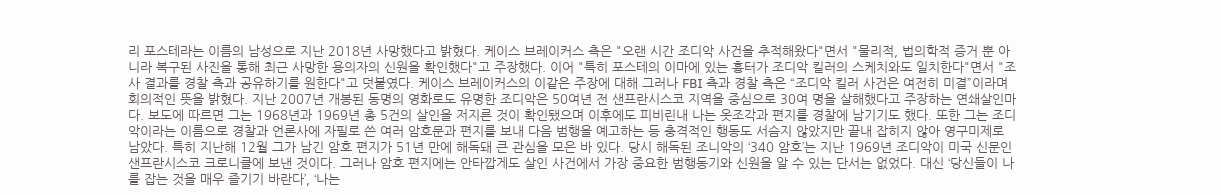리 포스테라는 이름의 남성으로 지난 2018년 사망했다고 밝혔다. 케이스 브레이커스 측은 "오랜 시간 조디악 사건을 추적해왔다"면서 "물리적, 법의학적 증거 뿐 아니라 복구된 사진을 통해 최근 사망한 용의자의 신원을 확인했다"고 주장했다. 이어 "특히 포스테의 이마에 있는 흉터가 조디악 킬러의 스케치와도 일치한다"면서 "조사 결과를 경찰 측과 공유하기를 원한다"고 덧붙였다. 케이스 브레이커스의 이같은 주장에 대해 그러나 FBI 측과 경찰 측은 “조디악 킬러 사건은 여전히 미결”이라며 회의적인 뜻을 밝혔다. 지난 2007년 개봉된 동명의 영화로도 유명한 조디악은 50여년 전 샌프란시스코 지역을 중심으로 30여 명을 살해했다고 주장하는 연쇄살인마다. 보도에 따르면 그는 1968년과 1969년 총 5건의 살인을 저지른 것이 확인됐으며 이후에도 피비린내 나는 옷조각과 편지를 경찰에 남기기도 했다. 또한 그는 조디악이라는 이름으로 경찰과 언론사에 자필로 쓴 여러 암호문과 편지를 보내 다음 범행을 예고하는 등 충격적인 행동도 서슴지 않았지만 끝내 잡히지 않아 영구미제로 남았다. 특히 지난해 12월 그가 남긴 암호 편지가 51년 만에 해독돼 큰 관심을 모은 바 있다. 당시 해독된 조니악의 ‘340 암호’는 지난 1969년 조디악이 미국 신문인 샌프란시스코 크로니클에 보낸 것이다. 그러나 암호 편지에는 안타깝게도 살인 사건에서 가장 중요한 범행동기와 신원을 알 수 있는 단서는 없었다. 대신 ‘당신들이 나를 잡는 것을 매우 즐기기 바란다’, ‘나는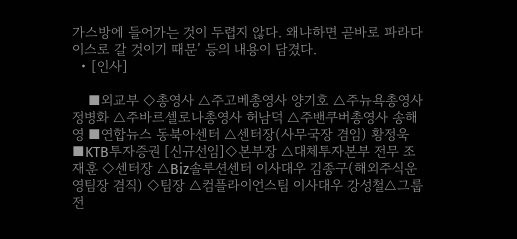가스방에 들어가는 것이 두렵지 않다. 왜냐하면 곧바로 파라다이스로 갈 것이기 때문’ 등의 내용이 담겼다.
  • [인사]

    ■외교부 ◇총영사 △주고베총영사 양기호 △주뉴욕총영사 정병화 △주바르셀로나총영사 허남덕 △주밴쿠버총영사 송해영 ■연합뉴스 동북아센터 △센터장(사무국장 겸임) 황정욱 ■KTB투자증권 [신규선임]◇본부장 △대체투자본부 전무 조재훈 ◇센터장 △Biz솔루션센터 이사대우 김종구(해외주식운영팀장 겸직) ◇팀장 △컴플라이언스팀 이사대우 강성철△그룹전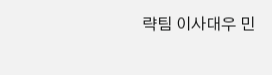략팀 이사대우 민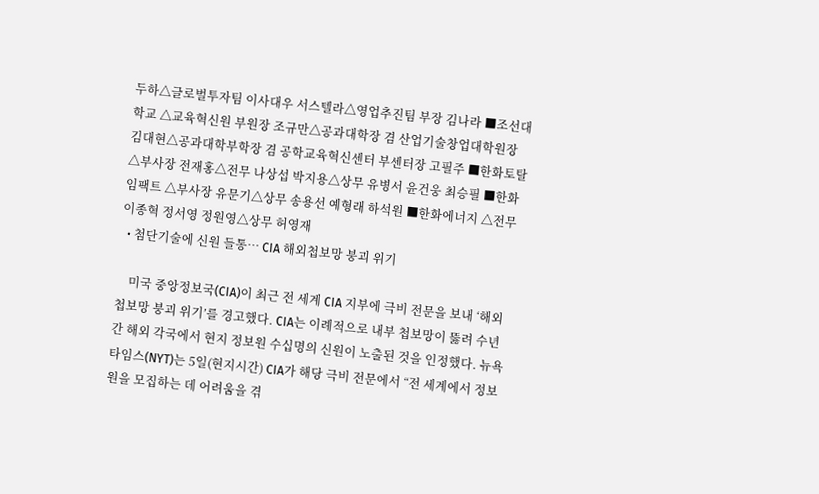두하△글로벌투자팀 이사대우 서스텔라△영업추진팀 부장 김나라 ■조선대학교 △교육혁신원 부원장 조규만△공과대학장 겸 산업기술창업대학원장 김대현△공과대학부학장 겸 공학교육혁신센터 부센터장 고필주 ■한화토탈 △부사장 전재홍△전무 나상섭 박지용△상무 유병서 윤건웅 최승필 ■한화임팩트 △부사장 유문기△상무 송용선 예형래 하석원 ■한화에너지 △전무 이종혁 정서영 정원영△상무 허영재
  • 첨단기술에 신원 들통… CIA 해외첩보망 붕괴 위기

    미국 중앙정보국(CIA)이 최근 전 세계 CIA 지부에 극비 전문을 보내 ‘해외 첩보망 붕괴 위기’를 경고했다. CIA는 이례적으로 내부 첩보망이 뚫려 수년간 해외 각국에서 현지 정보원 수십명의 신원이 노출된 것을 인정했다. 뉴욕타임스(NYT)는 5일(현지시간) CIA가 해당 극비 전문에서 “전 세계에서 정보원을 모집하는 데 어려움을 겪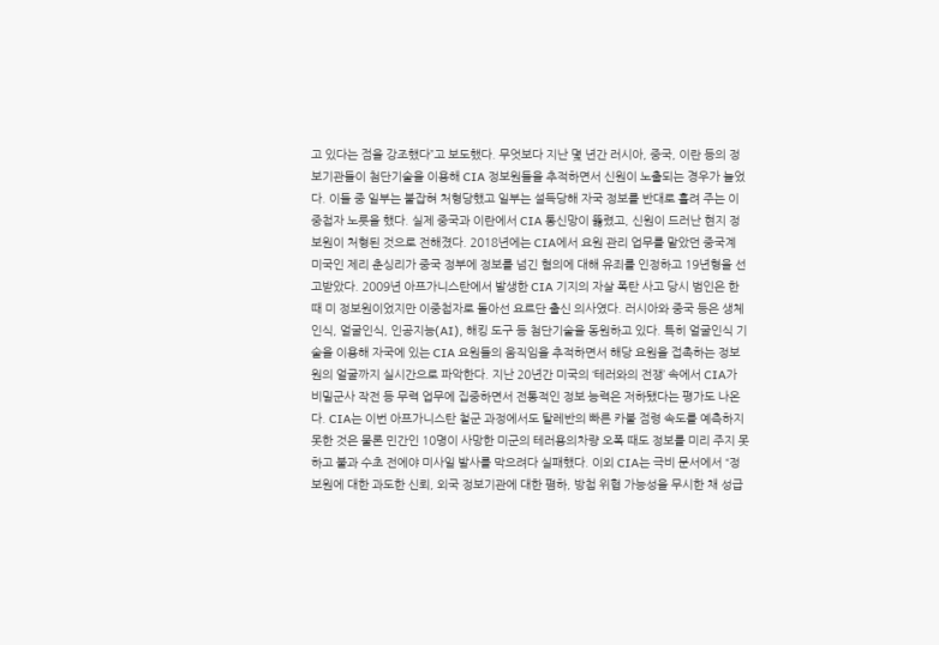고 있다는 점을 강조했다”고 보도했다. 무엇보다 지난 몇 년간 러시아, 중국, 이란 등의 정보기관들이 첨단기술을 이용해 CIA 정보원들을 추적하면서 신원이 노출되는 경우가 늘었다. 이들 중 일부는 붙잡혀 처형당했고 일부는 설득당해 자국 정보를 반대로 흘려 주는 이중첩자 노릇을 했다. 실제 중국과 이란에서 CIA 통신망이 뚫렸고, 신원이 드러난 현지 정보원이 처형된 것으로 전해졌다. 2018년에는 CIA에서 요원 관리 업무를 맡았던 중국계 미국인 제리 춘싱리가 중국 정부에 정보를 넘긴 혐의에 대해 유죄를 인정하고 19년형을 선고받았다. 2009년 아프가니스탄에서 발생한 CIA 기지의 자살 폭탄 사고 당시 범인은 한때 미 정보원이었지만 이중첩자로 돌아선 요르단 출신 의사였다. 러시아와 중국 등은 생체인식, 얼굴인식, 인공지능(AI), 해킹 도구 등 첨단기술을 동원하고 있다. 특히 얼굴인식 기술을 이용해 자국에 있는 CIA 요원들의 움직임을 추적하면서 해당 요원을 접촉하는 정보원의 얼굴까지 실시간으로 파악한다. 지난 20년간 미국의 ‘테러와의 전쟁’ 속에서 CIA가 비밀군사 작전 등 무력 업무에 집중하면서 전통적인 정보 능력은 저하됐다는 평가도 나온다. CIA는 이번 아프가니스탄 철군 과정에서도 탈레반의 빠른 카불 점령 속도를 예측하지 못한 것은 물론 민간인 10명이 사망한 미군의 테러용의차량 오폭 때도 정보를 미리 주지 못하고 불과 수초 전에야 미사일 발사를 막으려다 실패했다. 이외 CIA는 극비 문서에서 “정보원에 대한 과도한 신뢰, 외국 정보기관에 대한 폄하, 방첩 위협 가능성을 무시한 채 성급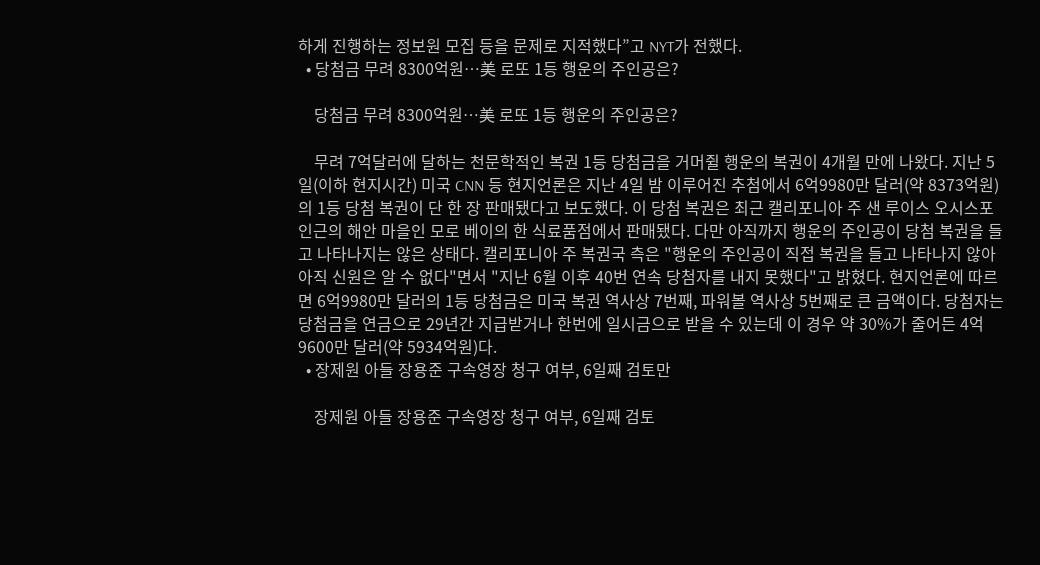하게 진행하는 정보원 모집 등을 문제로 지적했다”고 NYT가 전했다.
  • 당첨금 무려 8300억원…美 로또 1등 행운의 주인공은?

    당첨금 무려 8300억원…美 로또 1등 행운의 주인공은?

    무려 7억달러에 달하는 천문학적인 복권 1등 당첨금을 거머쥘 행운의 복권이 4개월 만에 나왔다. 지난 5일(이하 현지시간) 미국 CNN 등 현지언론은 지난 4일 밤 이루어진 추첨에서 6억9980만 달러(약 8373억원)의 1등 당첨 복권이 단 한 장 판매됐다고 보도했다. 이 당첨 복권은 최근 캘리포니아 주 샌 루이스 오시스포 인근의 해안 마을인 모로 베이의 한 식료품점에서 판매됐다. 다만 아직까지 행운의 주인공이 당첨 복권을 들고 나타나지는 않은 상태다. 캘리포니아 주 복권국 측은 "행운의 주인공이 직접 복권을 들고 나타나지 않아 아직 신원은 알 수 없다"면서 "지난 6월 이후 40번 연속 당첨자를 내지 못했다"고 밝혔다. 현지언론에 따르면 6억9980만 달러의 1등 당첨금은 미국 복권 역사상 7번째, 파워볼 역사상 5번째로 큰 금액이다. 당첨자는 당첨금을 연금으로 29년간 지급받거나 한번에 일시금으로 받을 수 있는데 이 경우 약 30%가 줄어든 4억9600만 달러(약 5934억원)다.
  • 장제원 아들 장용준 구속영장 청구 여부, 6일째 검토만

    장제원 아들 장용준 구속영장 청구 여부, 6일째 검토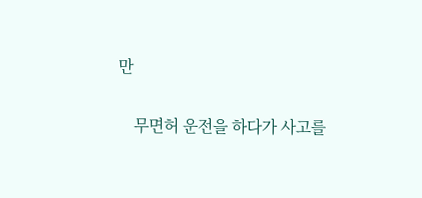만

    무면허 운전을 하다가 사고를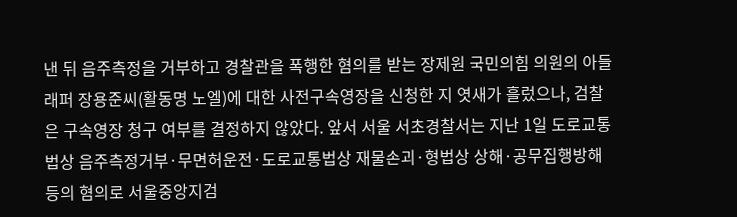낸 뒤 음주측정을 거부하고 경찰관을 폭행한 혐의를 받는 장제원 국민의힘 의원의 아들 래퍼 장용준씨(활동명 노엘)에 대한 사전구속영장을 신청한 지 엿새가 흘렀으나, 검찰은 구속영장 청구 여부를 결정하지 않았다. 앞서 서울 서초경찰서는 지난 1일 도로교통법상 음주측정거부·무면허운전·도로교통법상 재물손괴·형법상 상해·공무집행방해 등의 혐의로 서울중앙지검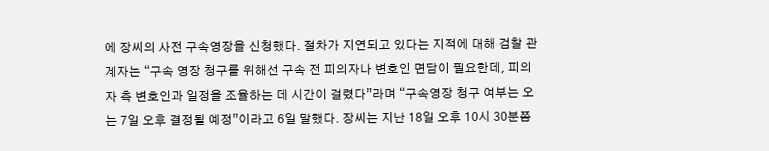에 장씨의 사전 구속영장을 신청했다. 절차가 지연되고 있다는 지적에 대해 검찰 관계자는 “구속 영장 청구를 위해선 구속 전 피의자나 변호인 면담이 필요한데, 피의자 측 변호인과 일정을 조율하는 데 시간이 걸렸다”라며 “구속영장 청구 여부는 오는 7일 오후 결정될 예정”이라고 6일 말했다. 장씨는 지난 18일 오후 10시 30분쯤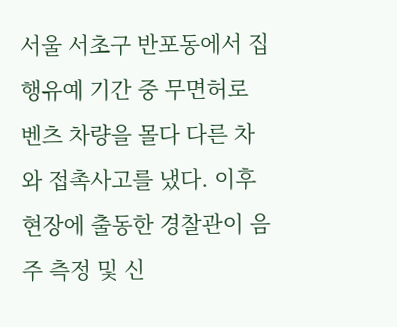서울 서초구 반포동에서 집행유예 기간 중 무면허로 벤츠 차량을 몰다 다른 차와 접촉사고를 냈다. 이후 현장에 출동한 경찰관이 음주 측정 및 신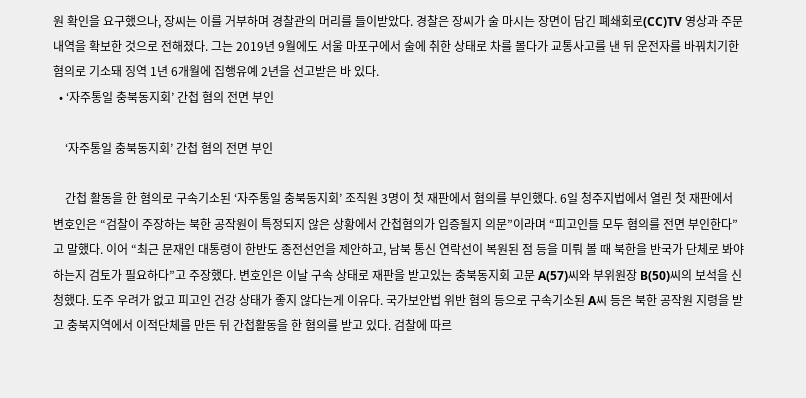원 확인을 요구했으나, 장씨는 이를 거부하며 경찰관의 머리를 들이받았다. 경찰은 장씨가 술 마시는 장면이 담긴 폐쇄회로(CC)TV 영상과 주문 내역을 확보한 것으로 전해졌다. 그는 2019년 9월에도 서울 마포구에서 술에 취한 상태로 차를 몰다가 교통사고를 낸 뒤 운전자를 바꿔치기한 혐의로 기소돼 징역 1년 6개월에 집행유예 2년을 선고받은 바 있다.
  • ‘자주통일 충북동지회’ 간첩 혐의 전면 부인

    ‘자주통일 충북동지회’ 간첩 혐의 전면 부인

    간첩 활동을 한 혐의로 구속기소된 ‘자주통일 충북동지회’ 조직원 3명이 첫 재판에서 혐의를 부인했다. 6일 청주지법에서 열린 첫 재판에서 변호인은 “검찰이 주장하는 북한 공작원이 특정되지 않은 상황에서 간첩혐의가 입증될지 의문”이라며 “피고인들 모두 혐의를 전면 부인한다”고 말했다. 이어 “최근 문재인 대통령이 한반도 종전선언을 제안하고, 남북 통신 연락선이 복원된 점 등을 미뤄 볼 때 북한을 반국가 단체로 봐야 하는지 검토가 필요하다”고 주장했다. 변호인은 이날 구속 상태로 재판을 받고있는 충북동지회 고문 A(57)씨와 부위원장 B(50)씨의 보석을 신청했다. 도주 우려가 없고 피고인 건강 상태가 좋지 않다는게 이유다. 국가보안법 위반 혐의 등으로 구속기소된 A씨 등은 북한 공작원 지령을 받고 충북지역에서 이적단체를 만든 뒤 간첩활동을 한 혐의를 받고 있다. 검찰에 따르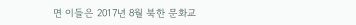면 이들은 2017년 8월 북한 문화교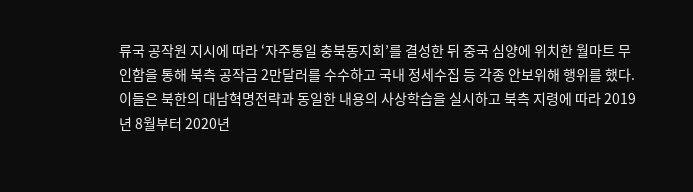류국 공작원 지시에 따라 ‘자주통일 충북동지회’를 결성한 뒤 중국 심양에 위치한 월마트 무인함을 통해 북측 공작금 2만달러를 수수하고 국내 정세수집 등 각종 안보위해 행위를 했다. 이들은 북한의 대남혁명전략과 동일한 내용의 사상학습을 실시하고 북측 지령에 따라 2019년 8월부터 2020년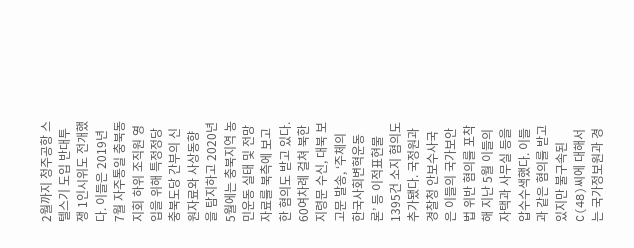2월까지 청주공항 스텔스기 도입 반대투쟁 1인시위도 전개했다. 이들은 2019년 7월 자주통일 충북동지회 하위 조직원 영입을 위해 특정정당 충북도당 간부의 신원자료와 사상동향을 탐지하고 2020년 5월에는 충북지역 농민운동 실태 및 전망 자료를 북측에 보고한 혐의도 받고 있다. 60여차례 걸쳐 북한 지령문 수신, 대북 보고문 발송, ‘주체의 한국사회변혁운동론’ 등 이적표현물 1395건 소지 혐의도 추가됐다. 국정원과 경찰청 안보수사국은 이들의 국가보안법 위반 혐의를 포착해 지난 5월 이들의 자택과 사무실 등을 압수수색했다. 이들과 같은 혐의를 받고 있지만 불구속된 C(48)씨에 대해서는 국가정보원과 경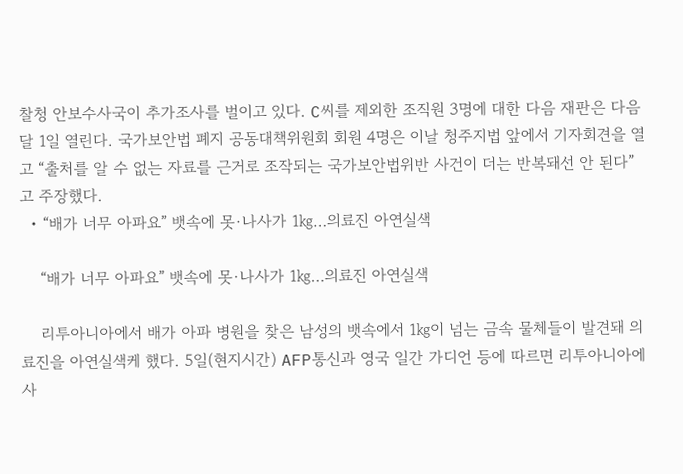찰청 안보수사국이 추가조사를 벌이고 있다. C씨를 제외한 조직원 3명에 대한 다음 재판은 다음 달 1일 열린다. 국가보안법 폐지 공동대책위원회 회원 4명은 이날 청주지법 앞에서 기자회견을 열고 “출처를 알 수 없는 자료를 근거로 조작되는 국가보안법위반 사건이 더는 반복돼선 안 된다”고 주장했다.
  • “배가 너무 아파요” 뱃속에 못·나사가 1㎏…의료진 아연실색

    “배가 너무 아파요” 뱃속에 못·나사가 1㎏…의료진 아연실색

    리투아니아에서 배가 아파 병원을 찾은 남성의 뱃속에서 1㎏이 넘는 금속 물체들이 발견돼 의료진을 아연실색케 했다. 5일(현지시간) AFP통신과 영국 일간 가디언 등에 따르면 리투아니아에 사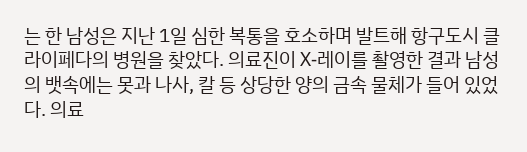는 한 남성은 지난 1일 심한 복통을 호소하며 발트해 항구도시 클라이페다의 병원을 찾았다. 의료진이 X-레이를 촬영한 결과 남성의 뱃속에는 못과 나사, 칼 등 상당한 양의 금속 물체가 들어 있었다. 의료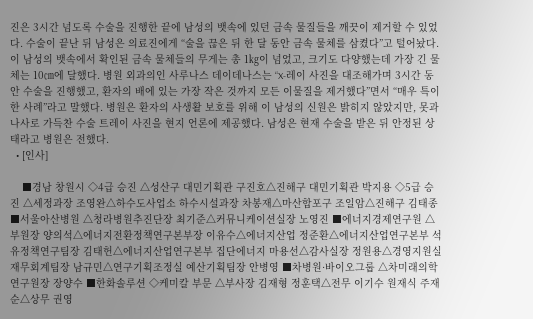진은 3시간 넘도록 수술을 진행한 끝에 남성의 뱃속에 있던 금속 물질들을 깨끗이 제거할 수 있었다. 수술이 끝난 뒤 남성은 의료진에게 “술을 끊은 뒤 한 달 동안 금속 물체를 삼켰다”고 털어놨다. 이 남성의 뱃속에서 확인된 금속 물체들의 무게는 총 1㎏이 넘었고, 크기도 다양했는데 가장 긴 물체는 10㎝에 달했다. 병원 외과의인 사루나스 데이데나스는 “X-레이 사진을 대조해가며 3시간 동안 수술을 진행했고, 환자의 배에 있는 가장 작은 것까지 모든 이물질을 제거했다”면서 “매우 특이한 사례”라고 말했다. 병원은 환자의 사생활 보호를 위해 이 남성의 신원은 밝히지 않았지만, 못과 나사로 가득찬 수술 트레이 사진을 현지 언론에 제공했다. 남성은 현재 수술을 받은 뒤 안정된 상태라고 병원은 전했다.
  • [인사]

    ■경남 창원시 ◇4급 승진 △성산구 대민기획관 구진호△진해구 대민기획관 박지용 ◇5급 승진 △세정과장 조영완△하수도사업소 하수시설과장 차봉재△마산합포구 조일암△진해구 김태종 ■서울아산병원 △청라병원추진단장 최기준△커뮤니케이션실장 노영진 ■에너지경제연구원 △부원장 양의석△에너지전환정책연구본부장 이유수△에너지산업 정준환△에너지산업연구본부 석유정책연구팀장 김태헌△에너지산업연구본부 집단에너지 마용선△감사실장 정원용△경영지원실 재무회계팀장 남규민△연구기획조정실 예산기획팀장 안병영 ■차병원·바이오그룹 △차미래의학연구원장 장양수 ■한화솔루션 ◇케미칼 부문 △부사장 김재형 정훈택△전무 이기수 원재식 주재순△상무 권영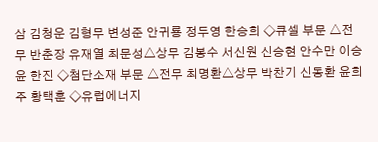삼 김청운 김형무 변성준 안귀룡 정두영 한승희 ◇큐셀 부문 △전무 반춘장 유재열 최문성△상무 김봉수 서신원 신승현 안수만 이승윤 한진 ◇첨단소재 부문 △전무 최명환△상무 박찬기 신동환 윤희주 황택훈 ◇유럽에너지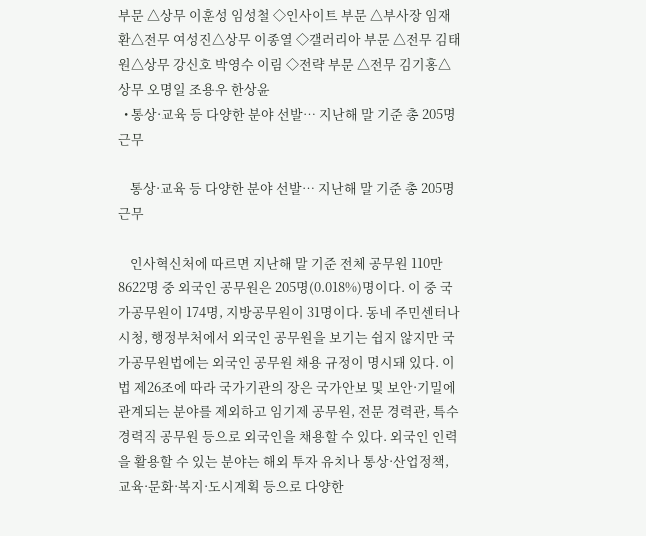부문 △상무 이훈성 임성철 ◇인사이트 부문 △부사장 임재환△전무 여성진△상무 이종열 ◇갤러리아 부문 △전무 김태원△상무 강신호 박영수 이림 ◇전략 부문 △전무 김기홍△상무 오명일 조용우 한상윤
  • 통상·교육 등 다양한 분야 선발… 지난해 말 기준 총 205명 근무

    통상·교육 등 다양한 분야 선발… 지난해 말 기준 총 205명 근무

    인사혁신처에 따르면 지난해 말 기준 전체 공무원 110만 8622명 중 외국인 공무원은 205명(0.018%)명이다. 이 중 국가공무원이 174명, 지방공무원이 31명이다. 동네 주민센터나 시청, 행정부처에서 외국인 공무원을 보기는 쉽지 않지만 국가공무원법에는 외국인 공무원 채용 규정이 명시돼 있다. 이 법 제26조에 따라 국가기관의 장은 국가안보 및 보안·기밀에 관계되는 분야를 제외하고 임기제 공무원, 전문 경력관, 특수경력직 공무원 등으로 외국인을 채용할 수 있다. 외국인 인력을 활용할 수 있는 분야는 해외 투자 유치나 통상·산업정책, 교육·문화·복지·도시계획 등으로 다양한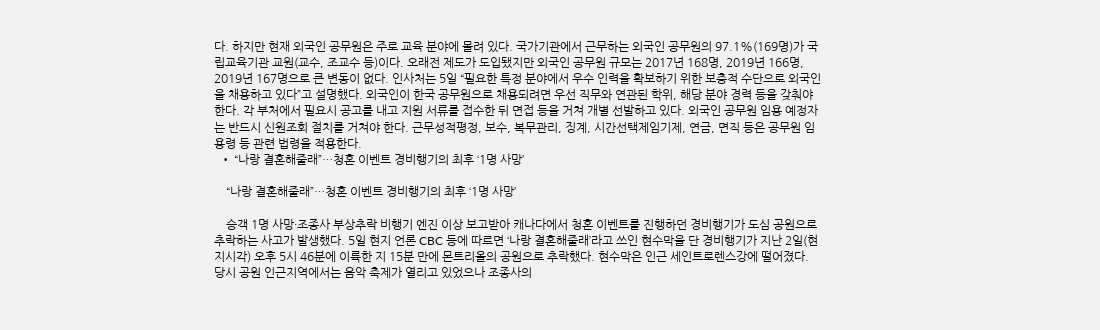다. 하지만 현재 외국인 공무원은 주로 교육 분야에 몰려 있다. 국가기관에서 근무하는 외국인 공무원의 97.1%(169명)가 국립교육기관 교원(교수, 조교수 등)이다. 오래전 제도가 도입됐지만 외국인 공무원 규모는 2017년 168명, 2019년 166명, 2019년 167명으로 큰 변동이 없다. 인사처는 5일 “필요한 특정 분야에서 우수 인력을 확보하기 위한 보충적 수단으로 외국인을 채용하고 있다”고 설명했다. 외국인이 한국 공무원으로 채용되려면 우선 직무와 연관된 학위, 해당 분야 경력 등을 갖춰야 한다. 각 부처에서 필요시 공고를 내고 지원 서류를 접수한 뒤 면접 등을 거쳐 개별 선발하고 있다. 외국인 공무원 임용 예정자는 반드시 신원조회 절치를 거쳐야 한다. 근무성적평정, 보수, 복무관리, 징계, 시간선택제임기제, 연금, 면직 등은 공무원 임용령 등 관련 법령을 적용한다.
  • “나랑 결혼해줄래”…청혼 이벤트 경비행기의 최후 ‘1명 사망’

    “나랑 결혼해줄래”…청혼 이벤트 경비행기의 최후 ‘1명 사망’

    승객 1명 사망·조종사 부상추락 비행기 엔진 이상 보고받아 캐나다에서 청혼 이벤트를 진행하던 경비행기가 도심 공원으로 추락하는 사고가 발생했다. 5일 현지 언론 CBC 등에 따르면 ‘나랑 결혼해줄래’라고 쓰인 현수막을 단 경비행기가 지난 2일(현지시각) 오후 5시 46분에 이륙한 지 15분 만에 몬트리올의 공원으로 추락했다. 현수막은 인근 세인트로렌스강에 떨어졌다. 당시 공원 인근지역에서는 음악 축제가 열리고 있었으나 조종사의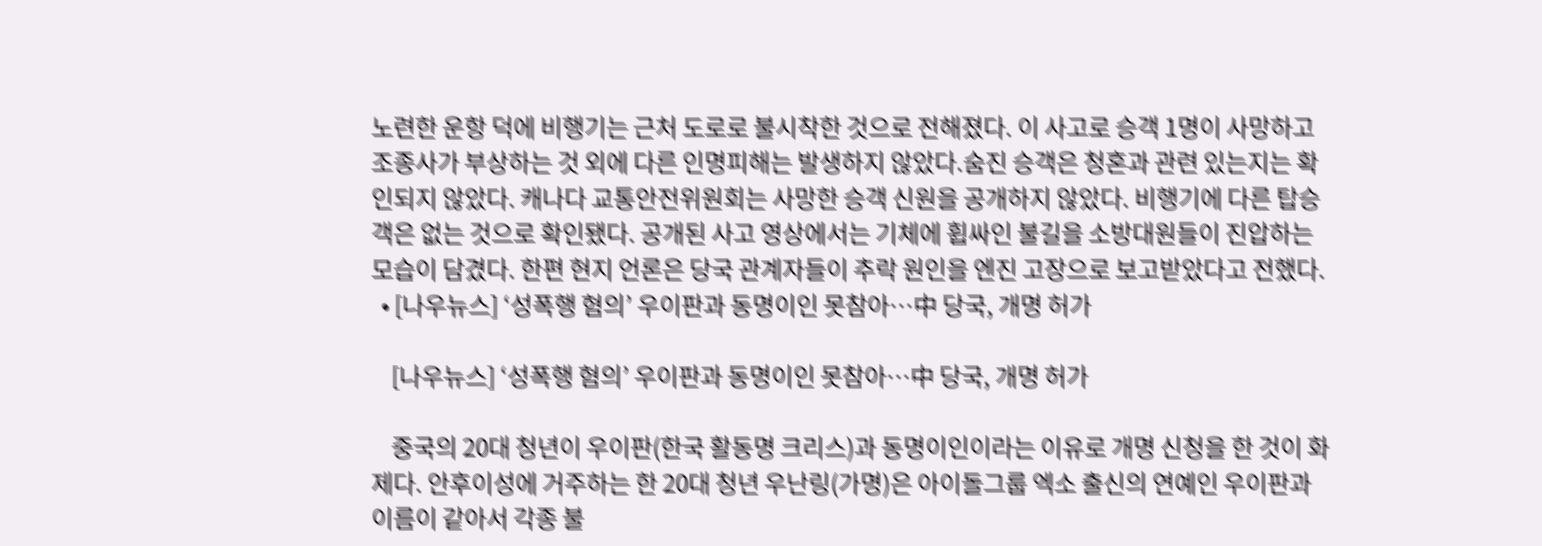노련한 운항 덕에 비행기는 근처 도로로 불시착한 것으로 전해졌다. 이 사고로 승객 1명이 사망하고 조종사가 부상하는 것 외에 다른 인명피해는 발생하지 않았다.숨진 승객은 청혼과 관련 있는지는 확인되지 않았다. 캐나다 교통안전위원회는 사망한 승객 신원을 공개하지 않았다. 비행기에 다른 탑승객은 없는 것으로 확인됐다. 공개된 사고 영상에서는 기체에 휩싸인 불길을 소방대원들이 진압하는 모습이 담겼다. 한편 현지 언론은 당국 관계자들이 추락 원인을 엔진 고장으로 보고받았다고 전했다.
  • [나우뉴스] ‘성폭행 혐의’ 우이판과 동명이인 못참아…中 당국, 개명 허가

    [나우뉴스] ‘성폭행 혐의’ 우이판과 동명이인 못참아…中 당국, 개명 허가

    중국의 20대 청년이 우이판(한국 활동명 크리스)과 동명이인이라는 이유로 개명 신청을 한 것이 화제다. 안후이성에 거주하는 한 20대 청년 우난링(가명)은 아이돌그룹 엑소 출신의 연예인 우이판과 이름이 같아서 각종 불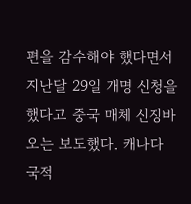편을 감수해야 했다면서 지난달 29일 개명 신청을 했다고 중국 매체 신징바오는 보도했다. 캐나다 국적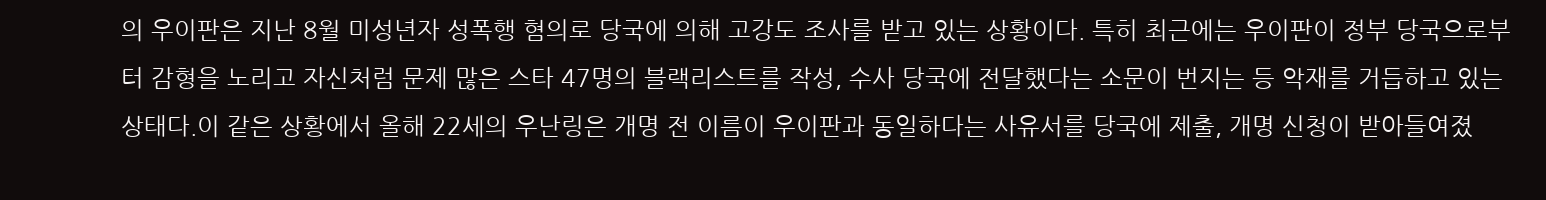의 우이판은 지난 8월 미성년자 성폭행 혐의로 당국에 의해 고강도 조사를 받고 있는 상황이다. 특히 최근에는 우이판이 정부 당국으로부터 감형을 노리고 자신처럼 문제 많은 스타 47명의 블랙리스트를 작성, 수사 당국에 전달했다는 소문이 번지는 등 악재를 거듭하고 있는 상태다.이 같은 상황에서 올해 22세의 우난링은 개명 전 이름이 우이판과 동일하다는 사유서를 당국에 제출, 개명 신청이 받아들여졌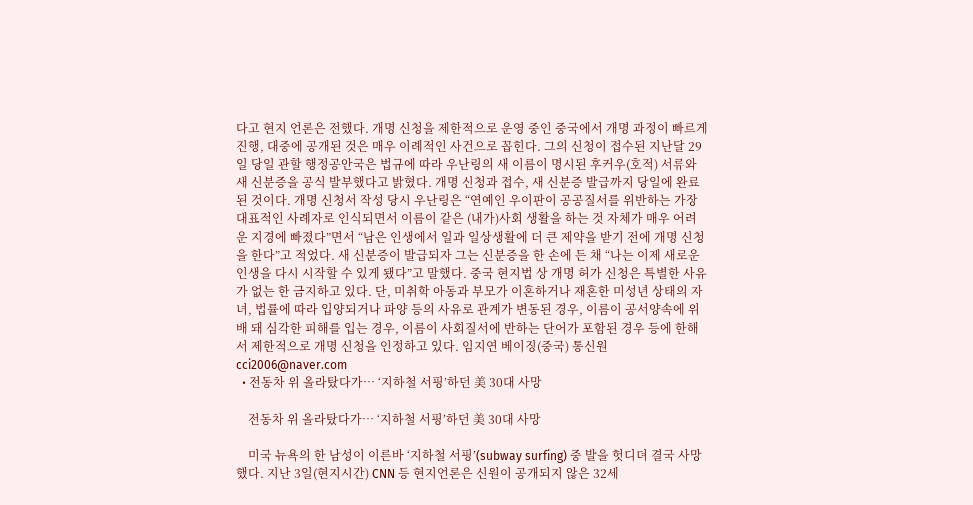다고 현지 언론은 전했다. 개명 신청을 제한적으로 운영 중인 중국에서 개명 과정이 빠르게 진행, 대중에 공개된 것은 매우 이례적인 사건으로 꼽힌다. 그의 신청이 접수된 지난달 29일 당일 관할 행정공안국은 법규에 따라 우난링의 새 이름이 명시된 후커우(호적) 서류와 새 신분증을 공식 발부했다고 밝혔다. 개명 신청과 접수, 새 신분증 발급까지 당일에 완료된 것이다. 개명 신청서 작성 당시 우난링은 “연예인 우이판이 공공질서를 위반하는 가장 대표적인 사례자로 인식되면서 이름이 같은 (내가)사회 생활을 하는 것 자체가 매우 어려운 지경에 빠졌다”면서 “남은 인생에서 일과 일상생활에 더 큰 제약을 받기 전에 개명 신청을 한다”고 적었다. 새 신분증이 발급되자 그는 신분증을 한 손에 든 채 “나는 이제 새로운 인생을 다시 시작할 수 있게 됐다”고 말했다. 중국 현지법 상 개명 허가 신청은 특별한 사유가 없는 한 금지하고 있다. 단, 미취학 아동과 부모가 이혼하거나 재혼한 미성년 상태의 자녀, 법률에 따라 입양되거나 파양 등의 사유로 관계가 변동된 경우, 이름이 공서양속에 위배 돼 심각한 피해를 입는 경우, 이름이 사회질서에 반하는 단어가 포함된 경우 등에 한해서 제한적으로 개명 신청을 인정하고 있다. 임지연 베이징(중국) 통신원 cci2006@naver.com
  • 전동차 위 올라탔다가… ‘지하철 서핑’하던 美 30대 사망

    전동차 위 올라탔다가… ‘지하철 서핑’하던 美 30대 사망

    미국 뉴욕의 한 남성이 이른바 ‘지하철 서핑’(subway surfing) 중 발을 헛디뎌 결국 사망했다. 지난 3일(현지시간) CNN 등 현지언론은 신원이 공개되지 않은 32세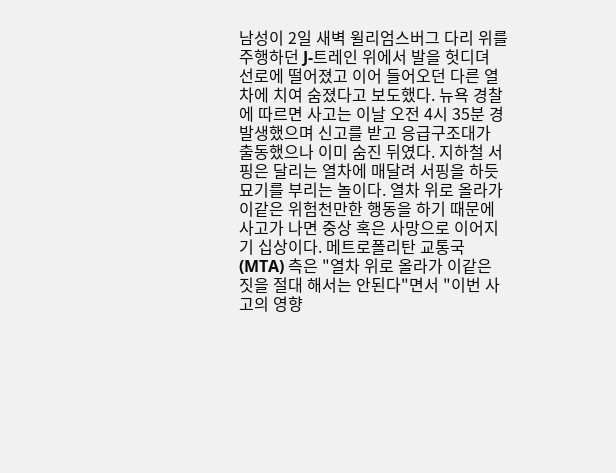남성이 2일 새벽 윌리엄스버그 다리 위를 주행하던 J-트레인 위에서 발을 헛디뎌 선로에 떨어졌고 이어 들어오던 다른 열차에 치여 숨졌다고 보도했다. 뉴욕 경찰에 따르면 사고는 이날 오전 4시 35분 경 발생했으며 신고를 받고 응급구조대가 출동했으나 이미 숨진 뒤였다. 지하철 서핑은 달리는 열차에 매달려 서핑을 하듯 묘기를 부리는 놀이다. 열차 위로 올라가 이같은 위험천만한 행동을 하기 때문에 사고가 나면 중상 혹은 사망으로 이어지기 십상이다. 메트로폴리탄 교통국(MTA) 측은 "열차 위로 올라가 이같은 짓을 절대 해서는 안된다"면서 "이번 사고의 영향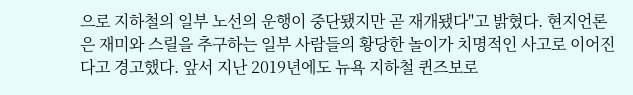으로 지하철의 일부 노선의 운행이 중단됐지만 곧 재개됐다"고 밝혔다. 현지언론은 재미와 스릴을 추구하는 일부 사람들의 황당한 놀이가 치명적인 사고로 이어진다고 경고했다. 앞서 지난 2019년에도 뉴욕 지하철 퀸즈보로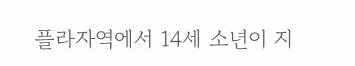플라자역에서 14세 소년이 지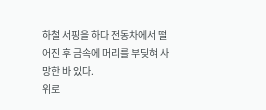하철 서핑을 하다 전동차에서 떨어진 후 금속에 머리를 부딪혀 사망한 바 있다.
위로